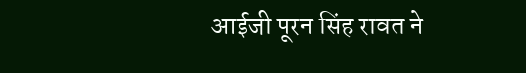आईजी पूरन सिंह रावत ने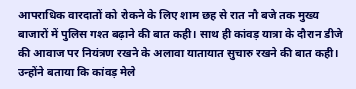आपराधिक वारदातों को रोकने के लिए शाम छह से रात नौ बजे तक मुख्य बाजारों में पुलिस गश्त बढ़ाने की बात कही। साथ ही कांवड़ यात्रा के दौरान डीजे की आवाज पर नियंत्रण रखने के अलावा यातायात सुचारु रखने की बात कही। उन्होंने बताया कि कांवड़ मेले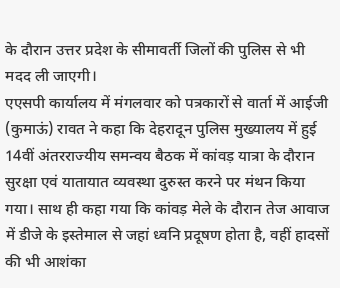के दौरान उत्तर प्रदेश के सीमावर्ती जिलों की पुलिस से भी मदद ली जाएगी।
एएसपी कार्यालय में मंगलवार को पत्रकारों से वार्ता में आईजी (कुमाऊं) रावत ने कहा कि देहरादून पुलिस मुख्यालय में हुई 14वीं अंतरराज्यीय समन्वय बैठक में कांवड़ यात्रा के दौरान सुरक्षा एवं यातायात व्यवस्था दुरुस्त करने पर मंथन किया गया। साथ ही कहा गया कि कांवड़ मेले के दौरान तेज आवाज में डीजे के इस्तेमाल से जहां ध्वनि प्रदूषण होता है, वहीं हादसों की भी आशंका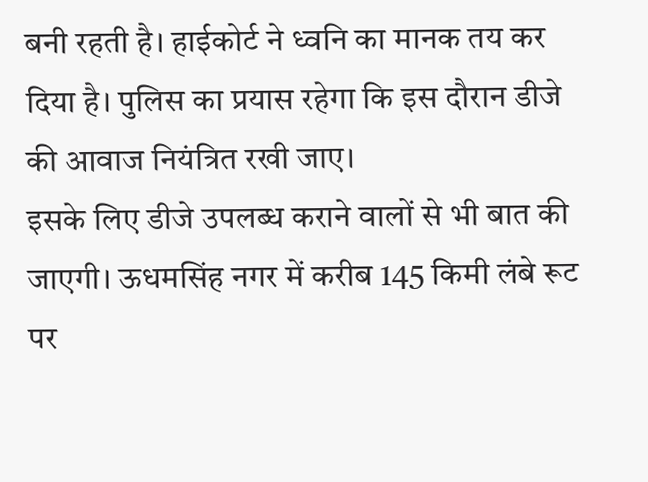बनी रहती है। हाईकोर्ट ने ध्वनि का मानक तय कर दिया है। पुलिस का प्रयास रहेगा कि इस दौरान डीजे की आवाज नियंत्रित रखी जाए।
इसके लिए डीजे उपलब्ध कराने वालों से भी बात की जाएगी। ऊधमसिंह नगर में करीब 145 किमी लंबे रूट पर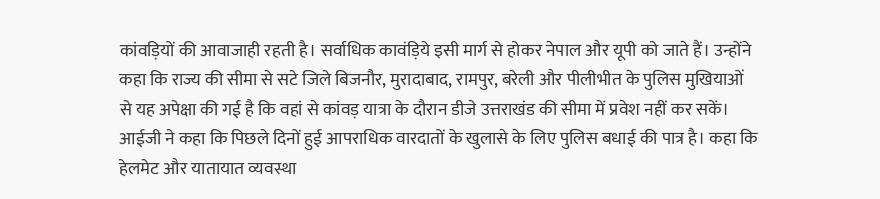कांवड़ियों की आवाजाही रहती है। सर्वाधिक कावंड़िये इसी मार्ग से होकर नेपाल और यूपी को जाते हैं। उन्होंने कहा कि राज्य की सीमा से सटे जिले बिजनौर, मुरादाबाद, रामपुर, बरेली और पीलीभीत के पुलिस मुखियाओं से यह अपेक्षा की गई है कि वहां से कांवड़ यात्रा के दौरान डीजे उत्तराखंड की सीमा में प्रवेश नहीं कर सकें। आईजी ने कहा कि पिछले दिनों हुई आपराधिक वारदातों के खुलासे के लिए पुलिस बधाई की पात्र है। कहा कि हेलमेट और यातायात व्यवस्था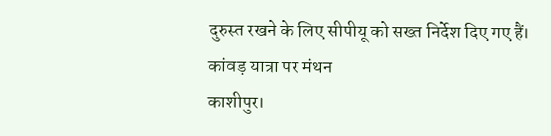दुरुस्त रखने के लिए सीपीयू को सख्त निर्देश दिए गए हैं।
कांवड़ यात्रा पर मंथन
काशीपुर।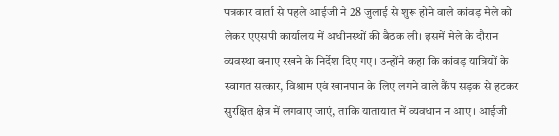पत्रकार वार्ता से पहले आईजी ने 28 जुलाई से शुरू होने वाले कांवड़ मेले को लेकर एएसपी कार्यालय में अधीनस्थों की बैठक ली। इसमें मेले के दौरान व्यवस्था बनाए रखने के निर्देश दिए गए। उन्होंने कहा कि कांवड़ यात्रियों के स्वागत सत्कार, विश्राम एवं खानपान के लिए लगने वाले कैंप सड़क से हटकर सुरक्षित क्षेत्र में लगवाए जाएं, ताकि यातायात में व्यवधान न आए। आईजी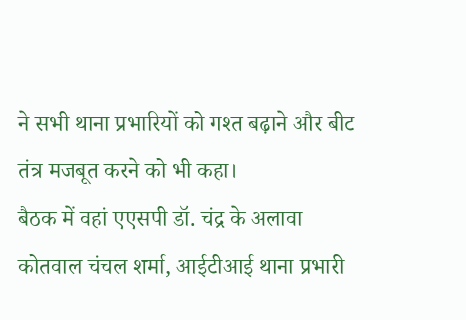ने सभी थाना प्रभारियों को गश्त बढ़ाने और बीट तंत्र मजबूत करने को भी कहा।
बैठक में वहां एएसपी डॉ. चंद्र के अलावा कोतवाल चंचल शर्मा, आईटीआई थाना प्रभारी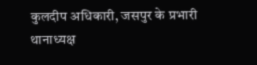कुलदीप अधिकारी, जसपुर के प्रभारी थानाध्यक्ष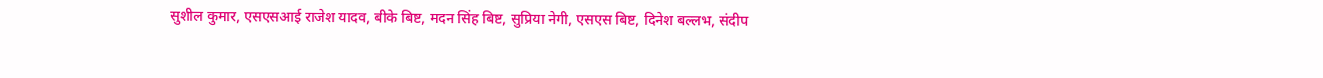सुशील कुमार, एसएसआई राजेश यादव, बीके बिष्ट, मदन सिंह बिष्ट, सुप्रिया नेगी, एसएस बिष्ट, दिनेश बल्लभ, संदीप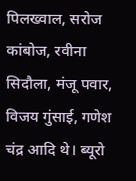पिलख्वाल, सरोज कांबोज, रवीना सिदौला, मंजू पवार, विजय गुंसाई, गणेश चंद्र आदि थे। ब्यूरो